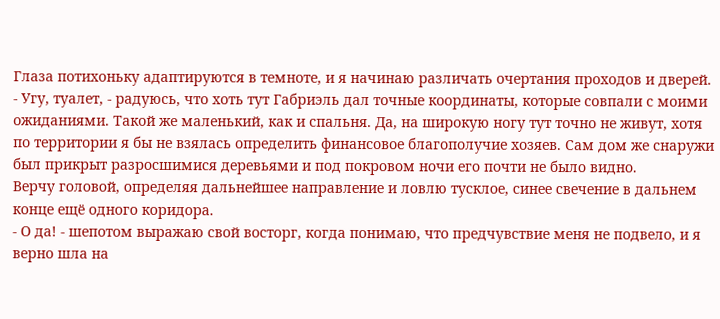Глаза потихоньку адаптируются в темноте, и я начинаю различать очертания проходов и дверей.
- Угу, туалет, - радуюсь, что хоть тут Габриэль дал точные координаты, которые совпали с моими ожиданиями. Такой же маленький, как и спальня. Да, на широкую ногу тут точно не живут, хотя по территории я бы не взялась определить финансовое благополучие хозяев. Сам дом же снаружи был прикрыт разросшимися деревьями и под покровом ночи его почти не было видно.
Верчу головой, определяя дальнейшее направление и ловлю тусклое, синее свечение в дальнем конце ещё одного коридора.
- О да! - шепотом выражаю свой восторг, когда понимаю, что предчувствие меня не подвело, и я верно шла на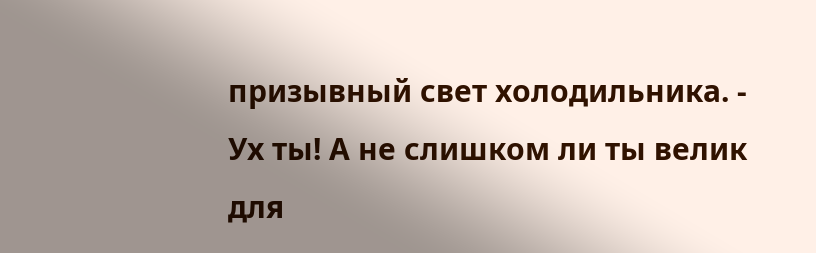призывный свет холодильника. - Ух ты! А не слишком ли ты велик для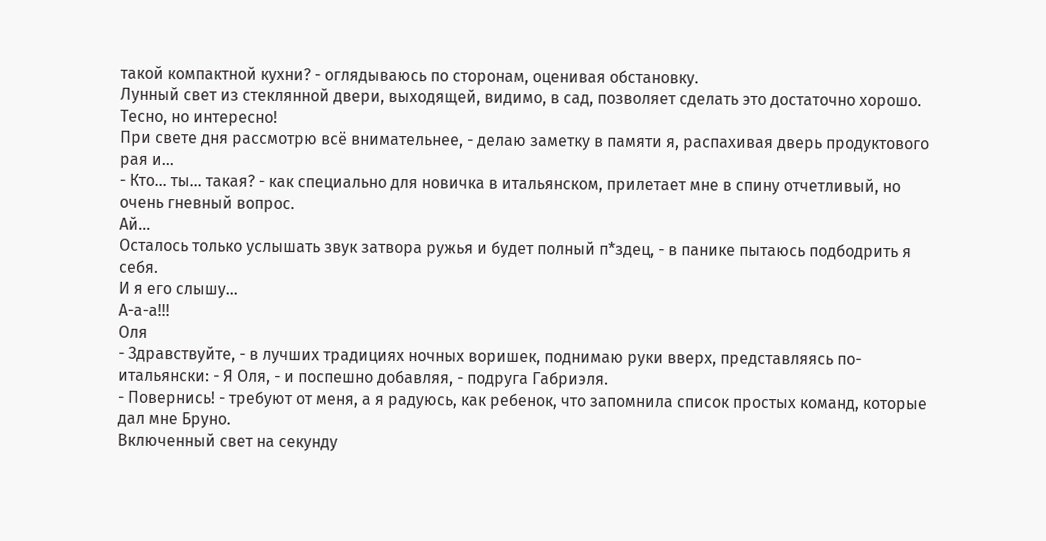такой компактной кухни? - оглядываюсь по сторонам, оценивая обстановку.
Лунный свет из стеклянной двери, выходящей, видимо, в сад, позволяет сделать это достаточно хорошо.
Тесно, но интересно!
При свете дня рассмотрю всё внимательнее, - делаю заметку в памяти я, распахивая дверь продуктового рая и...
- Кто... ты... такая? - как специально для новичка в итальянском, прилетает мне в спину отчетливый, но очень гневный вопрос.
Ай...
Осталось только услышать звук затвора ружья и будет полный п*здец, - в панике пытаюсь подбодрить я себя.
И я его слышу...
А-а-а!!!
Оля
- Здравствуйте, - в лучших традициях ночных воришек, поднимаю руки вверх, представляясь по-итальянски: - Я Оля, - и поспешно добавляя, - подруга Габриэля.
- Повернись! - требуют от меня, а я радуюсь, как ребенок, что запомнила список простых команд, которые дал мне Бруно.
Включенный свет на секунду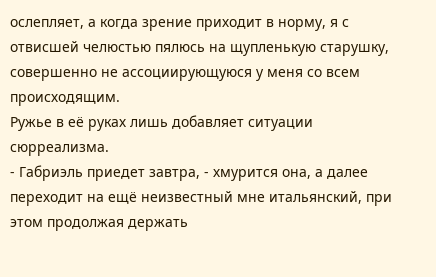ослепляет, а когда зрение приходит в норму, я с отвисшей челюстью пялюсь на щупленькую старушку, совершенно не ассоциирующуюся у меня со всем происходящим.
Ружье в её руках лишь добавляет ситуации сюрреализма.
- Габриэль приедет завтра, - хмурится она, а далее переходит на ещё неизвестный мне итальянский, при этом продолжая держать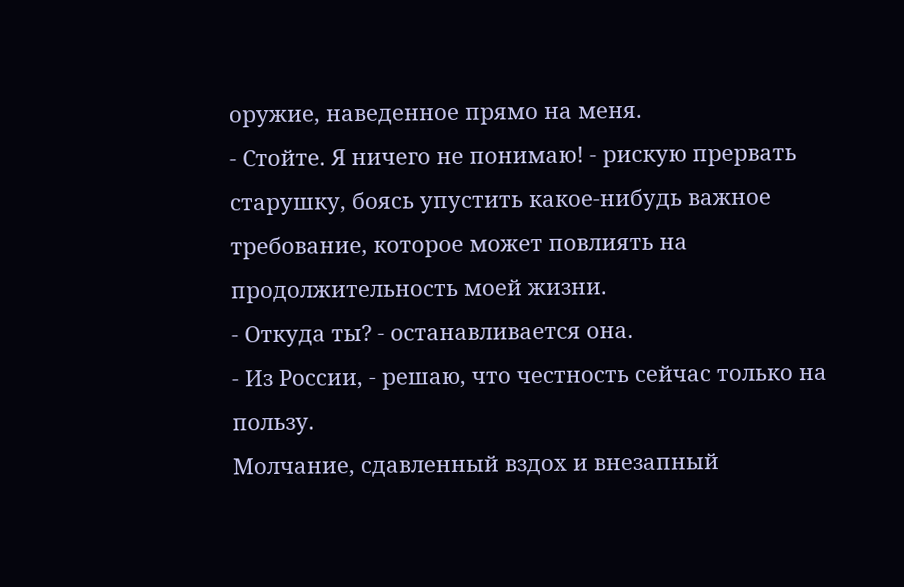оружие, наведенное прямо на меня.
- Стойте. Я ничего не понимаю! - рискую прервать старушку, боясь упустить какое-нибудь важное требование, которое может повлиять на продолжительность моей жизни.
- Откуда ты? - останавливается она.
- Из России, - решаю, что честность сейчас только на пользу.
Молчание, сдавленный вздох и внезапный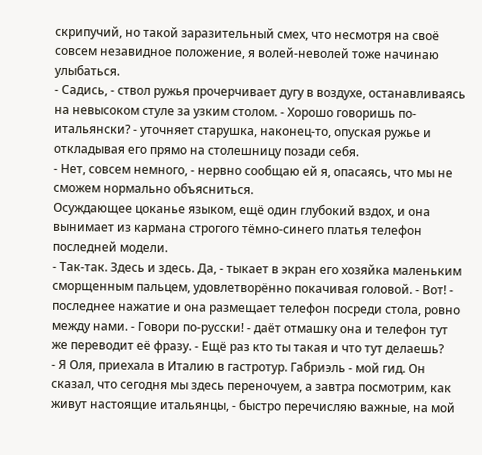скрипучий, но такой заразительный смех, что несмотря на своё совсем незавидное положение, я волей-неволей тоже начинаю улыбаться.
- Садись, - ствол ружья прочерчивает дугу в воздухе, останавливаясь на невысоком стуле за узким столом. - Хорошо говоришь по-итальянски? - уточняет старушка, наконец-то, опуская ружье и откладывая его прямо на столешницу позади себя.
- Нет, совсем немного, - нервно сообщаю ей я, опасаясь, что мы не сможем нормально объясниться.
Осуждающее цоканье языком, ещё один глубокий вздох, и она вынимает из кармана строгого тёмно-синего платья телефон последней модели.
- Так-так. Здесь и здесь. Да, - тыкает в экран его хозяйка маленьким сморщенным пальцем, удовлетворённо покачивая головой. - Вот! - последнее нажатие и она размещает телефон посреди стола, ровно между нами. - Говори по-русски! - даёт отмашку она и телефон тут же переводит её фразу. - Ещё раз кто ты такая и что тут делаешь?
- Я Оля, приехала в Италию в гастротур. Габриэль - мой гид. Он сказал, что сегодня мы здесь переночуем, а завтра посмотрим, как живут настоящие итальянцы, - быстро перечисляю важные, на мой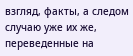взгляд, факты, а следом случаю уже их же, переведенные на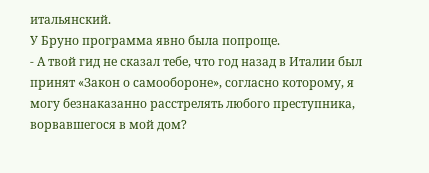итальянский.
У Бруно программа явно была попроще.
- А твой гид не сказал тебе, что год назад в Италии был принят «Закон о самообороне», согласно которому, я могу безнаказанно расстрелять любого преступника, ворвавшегося в мой дом?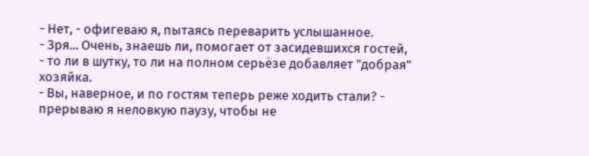- Нет, - офигеваю я, пытаясь переварить услышанное.
- Зря... Очень, знаешь ли, помогает от засидевшихся гостей, - то ли в шутку, то ли на полном серьёзе добавляет "добрая" хозяйка.
- Вы, наверное, и по гостям теперь реже ходить стали? - прерываю я неловкую паузу, чтобы не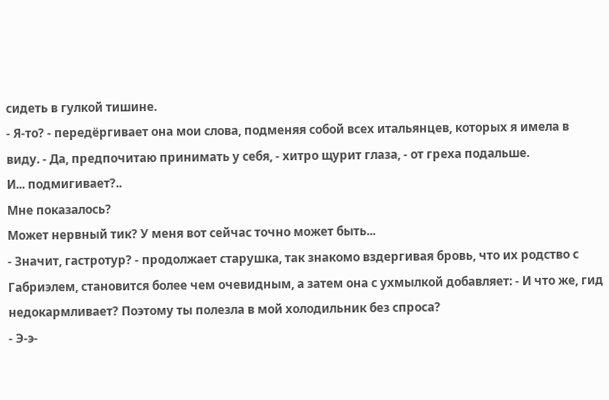сидеть в гулкой тишине.
- Я-то? - передёргивает она мои слова, подменяя собой всех итальянцев, которых я имела в виду. - Да, предпочитаю принимать у себя, - хитро щурит глаза, - от греха подальше.
И... подмигивает?..
Мне показалось?
Может нервный тик? У меня вот сейчас точно может быть...
- Значит, гастротур? - продолжает старушка, так знакомо вздергивая бровь, что их родство с Габриэлем, становится более чем очевидным, а затем она с ухмылкой добавляет: - И что же, гид недокармливает? Поэтому ты полезла в мой холодильник без спроса?
- Э-э-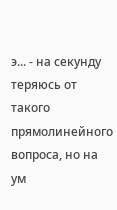э... - на секунду теряюсь от такого прямолинейного вопроса, но на ум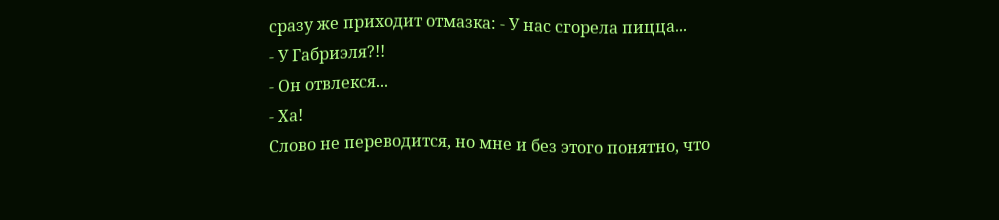сразу же приходит отмазка: - У нас сгорела пицца...
- У Габриэля?!!
- Он отвлекся...
- Ха!
Слово не переводится, но мне и без этого понятно, что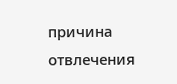причина отвлечения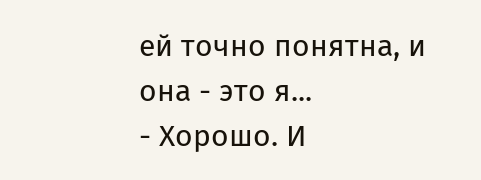ей точно понятна, и она - это я...
- Хорошо. И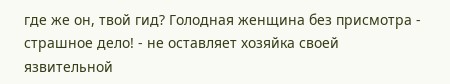где же он, твой гид? Голодная женщина без присмотра - страшное дело! - не оставляет хозяйка своей язвительной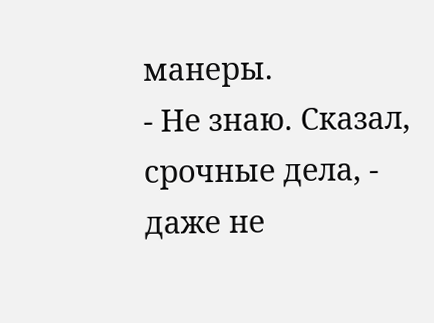манеры.
- Не знаю. Сказал, срочные дела, - даже не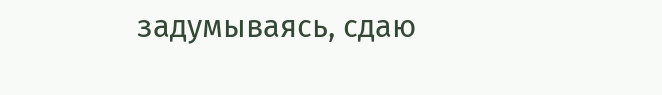задумываясь, сдаю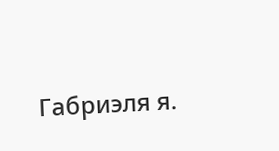Габриэля я.